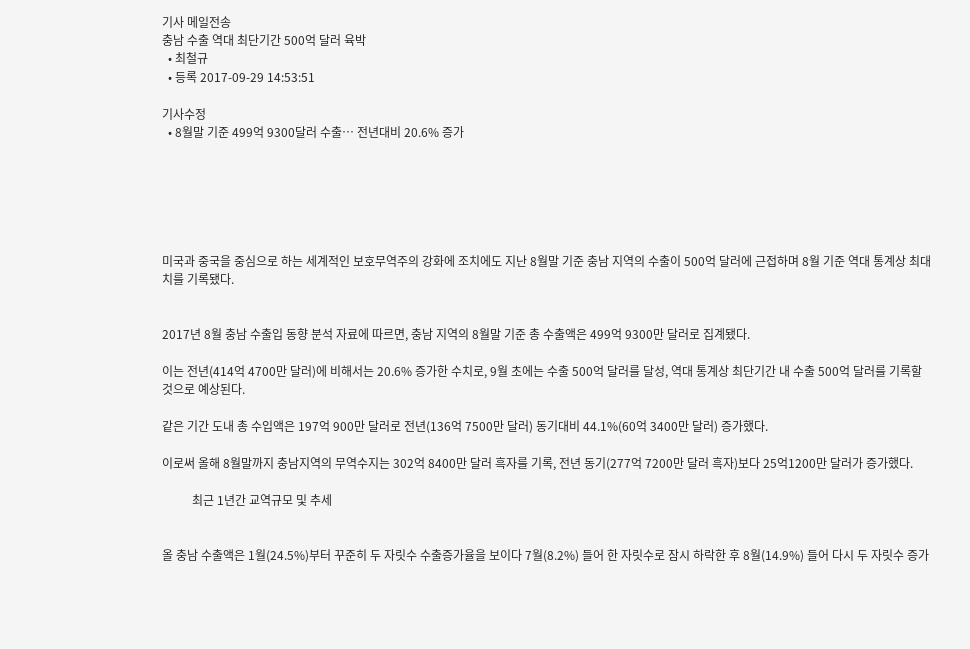기사 메일전송
충남 수출 역대 최단기간 500억 달러 육박
  • 최철규
  • 등록 2017-09-29 14:53:51

기사수정
  • 8월말 기준 499억 9300달러 수출… 전년대비 20.6% 증가






미국과 중국을 중심으로 하는 세계적인 보호무역주의 강화에 조치에도 지난 8월말 기준 충남 지역의 수출이 500억 달러에 근접하며 8월 기준 역대 통계상 최대치를 기록됐다.


2017년 8월 충남 수출입 동향 분석 자료에 따르면, 충남 지역의 8월말 기준 총 수출액은 499억 9300만 달러로 집계됐다.

이는 전년(414억 4700만 달러)에 비해서는 20.6% 증가한 수치로, 9월 초에는 수출 500억 달러를 달성, 역대 통계상 최단기간 내 수출 500억 달러를 기록할 것으로 예상된다.

같은 기간 도내 총 수입액은 197억 900만 달러로 전년(136억 7500만 달러) 동기대비 44.1%(60억 3400만 달러) 증가했다.

이로써 올해 8월말까지 충남지역의 무역수지는 302억 8400만 달러 흑자를 기록, 전년 동기(277억 7200만 달러 흑자)보다 25억1200만 달러가 증가했다.

          최근 1년간 교역규모 및 추세


올 충남 수출액은 1월(24.5%)부터 꾸준히 두 자릿수 수출증가율을 보이다 7월(8.2%) 들어 한 자릿수로 잠시 하락한 후 8월(14.9%) 들어 다시 두 자릿수 증가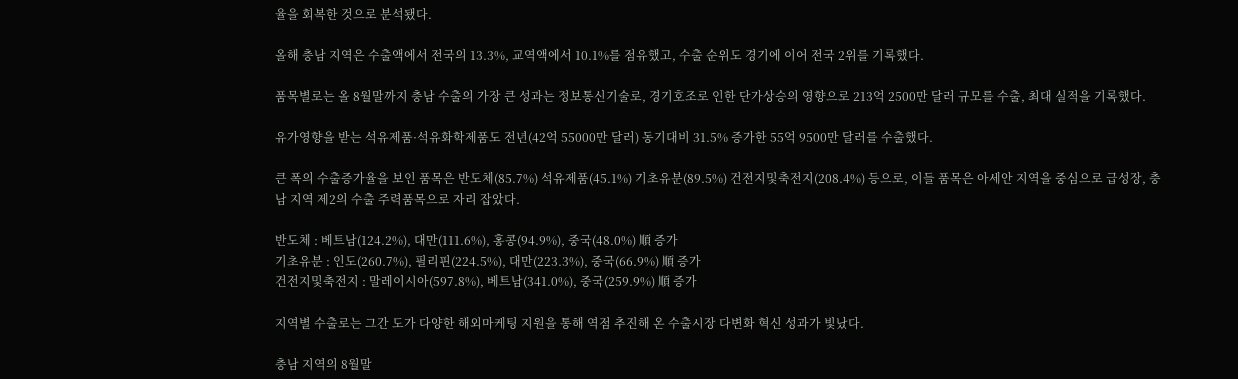율을 회복한 것으로 분석됐다.

올해 충남 지역은 수출액에서 전국의 13.3%, 교역액에서 10.1%를 점유했고, 수출 순위도 경기에 이어 전국 2위를 기록했다.

품목별로는 올 8월말까지 충남 수출의 가장 큰 성과는 정보통신기술로, 경기호조로 인한 단가상승의 영향으로 213억 2500만 달러 규모를 수출, 최대 실적을 기록했다.

유가영향을 받는 석유제품·석유화학제품도 전년(42억 55000만 달러) 동기대비 31.5% 증가한 55억 9500만 달러를 수출했다.

큰 폭의 수출증가율을 보인 품목은 반도체(85.7%) 석유제품(45.1%) 기초유분(89.5%) 건전지및축전지(208.4%) 등으로, 이들 품목은 아세안 지역을 중심으로 급성장, 충남 지역 제2의 수출 주력품목으로 자리 잡았다.

반도체 : 베트남(124.2%), 대만(111.6%), 홍콩(94.9%), 중국(48.0%) 順 증가
기초유분 : 인도(260.7%), 필리핀(224.5%), 대만(223.3%), 중국(66.9%) 順 증가
건전지및축전지 : 말레이시아(597.8%), 베트남(341.0%), 중국(259.9%) 順 증가

지역별 수출로는 그간 도가 다양한 해외마케팅 지원을 통해 역점 추진해 온 수출시장 다변화 혁신 성과가 빛났다.

충남 지역의 8월말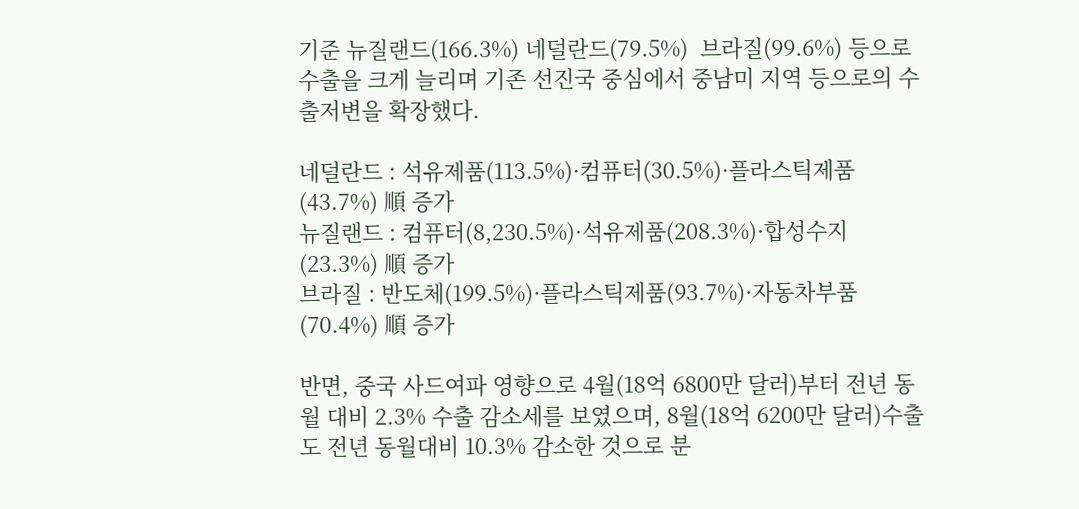기준 뉴질랜드(166.3%) 네덜란드(79.5%)  브라질(99.6%) 등으로 수출을 크게 늘리며 기존 선진국 중심에서 중남미 지역 등으로의 수출저변을 확장했다.

네덜란드 : 석유제품(113.5%)·컴퓨터(30.5%)·플라스틱제품(43.7%) 順 증가
뉴질랜드 : 컴퓨터(8,230.5%)·석유제품(208.3%)·합성수지(23.3%) 順 증가
브라질 : 반도체(199.5%)·플라스틱제품(93.7%)·자동차부품(70.4%) 順 증가

반면, 중국 사드여파 영향으로 4월(18억 6800만 달러)부터 전년 동월 대비 2.3% 수출 감소세를 보였으며, 8월(18억 6200만 달러)수출도 전년 동월대비 10.3% 감소한 것으로 분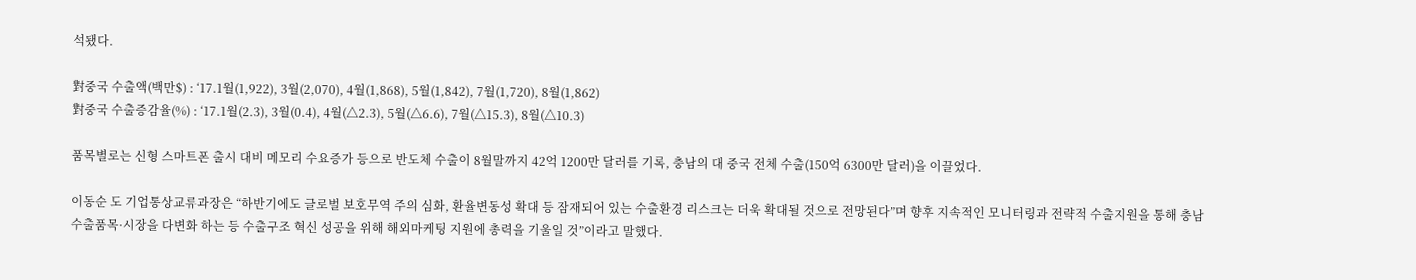석됐다.

對중국 수출액(백만$) : ‘17.1월(1,922), 3월(2,070), 4월(1,868), 5월(1,842), 7월(1,720), 8월(1,862)
對중국 수출증감율(%) : ‘17.1월(2.3), 3월(0.4), 4월(△2.3), 5월(△6.6), 7월(△15.3), 8월(△10.3)

품목별로는 신형 스마트폰 출시 대비 메모리 수요증가 등으로 반도체 수출이 8월말까지 42억 1200만 달러를 기록, 충남의 대 중국 전체 수출(150억 6300만 달러)을 이끌었다.

이동순 도 기업통상교류과장은 “하반기에도 글로벌 보호무역 주의 심화, 환율변동성 확대 등 잠재되어 있는 수출환경 리스크는 더욱 확대될 것으로 전망된다”며 향후 지속적인 모니터링과 전략적 수출지원을 통해 충남 수출품목·시장을 다변화 하는 등 수출구조 혁신 성공을 위해 해외마케팅 지원에 총력을 기울일 것”이라고 말했다.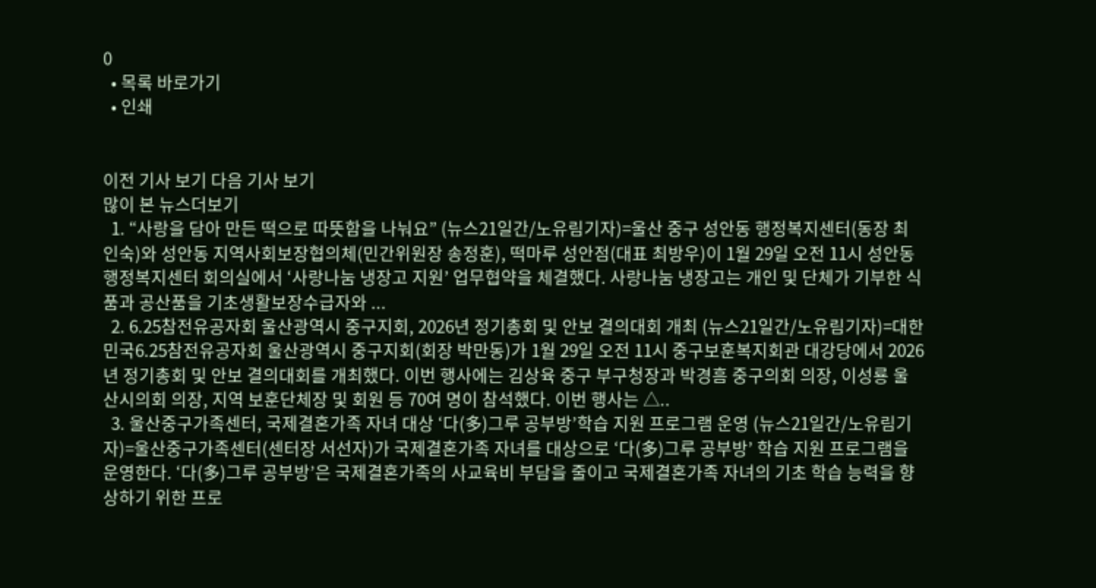0
  • 목록 바로가기
  • 인쇄


이전 기사 보기 다음 기사 보기
많이 본 뉴스더보기
  1. “사랑을 담아 만든 떡으로 따뜻함을 나눠요” (뉴스21일간/노유림기자)=울산 중구 성안동 행정복지센터(동장 최인숙)와 성안동 지역사회보장협의체(민간위원장 송정훈), 떡마루 성안점(대표 최방우)이 1월 29일 오전 11시 성안동 행정복지센터 회의실에서 ‘사랑나눔 냉장고 지원’ 업무협약을 체결했다. 사랑나눔 냉장고는 개인 및 단체가 기부한 식품과 공산품을 기초생활보장수급자와 ...
  2. 6.25참전유공자회 울산광역시 중구지회, 2026년 정기총회 및 안보 결의대회 개최 (뉴스21일간/노유림기자)=대한민국6.25참전유공자회 울산광역시 중구지회(회장 박만동)가 1월 29일 오전 11시 중구보훈복지회관 대강당에서 2026년 정기총회 및 안보 결의대회를 개최했다. 이번 행사에는 김상육 중구 부구청장과 박경흠 중구의회 의장, 이성룡 울산시의회 의장, 지역 보훈단체장 및 회원 등 70여 명이 참석했다. 이번 행사는 △..
  3. 울산중구가족센터, 국제결혼가족 자녀 대상 ‘다(多)그루 공부방’학습 지원 프로그램 운영 (뉴스21일간/노유림기자)=울산중구가족센터(센터장 서선자)가 국제결혼가족 자녀를 대상으로 ‘다(多)그루 공부방’ 학습 지원 프로그램을 운영한다. ‘다(多)그루 공부방’은 국제결혼가족의 사교육비 부담을 줄이고 국제결혼가족 자녀의 기초 학습 능력을 향상하기 위한 프로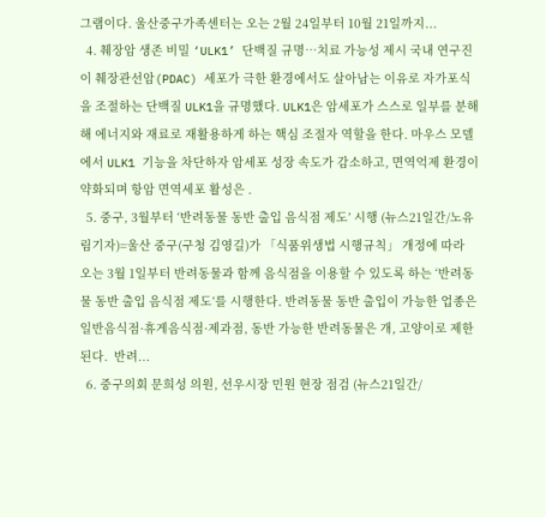그램이다. 울산중구가족센터는 오는 2월 24일부터 10월 21일까지...
  4. 췌장암 생존 비밀 ‘ULK1’ 단백질 규명…치료 가능성 제시 국내 연구진이 췌장관선암(PDAC) 세포가 극한 환경에서도 살아남는 이유로 자가포식을 조절하는 단백질 ULK1을 규명했다. ULK1은 암세포가 스스로 일부를 분해해 에너지와 재료로 재활용하게 하는 핵심 조절자 역할을 한다. 마우스 모델에서 ULK1 기능을 차단하자 암세포 성장 속도가 감소하고, 면역억제 환경이 약화되며 항암 면역세포 활성은 .
  5. 중구, 3월부터 ‘반려동물 동반 출입 음식점 제도’ 시행 (뉴스21일간/노유림기자)=울산 중구(구청 김영길)가 「식품위생법 시행규칙」 개정에 따라 오는 3월 1일부터 반려동물과 함께 음식점을 이용할 수 있도록 하는 ‘반려동물 동반 출입 음식점 제도’를 시행한다. 반려동물 동반 출입이 가능한 업종은 일반음식점·휴게음식점·제과점, 동반 가능한 반려동물은 개, 고양이로 제한된다.  반려...
  6. 중구의회 문희성 의원, 선우시장 민원 현장 점검 (뉴스21일간/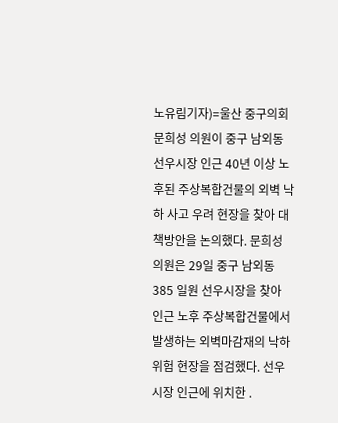노유림기자)=울산 중구의회 문희성 의원이 중구 남외동 선우시장 인근 40년 이상 노후된 주상복합건물의 외벽 낙하 사고 우려 현장을 찾아 대책방안을 논의했다. 문희성 의원은 29일 중구 남외동 385 일원 선우시장을 찾아 인근 노후 주상복합건물에서 발생하는 외벽마감재의 낙하 위험 현장을 점검했다. 선우시장 인근에 위치한 .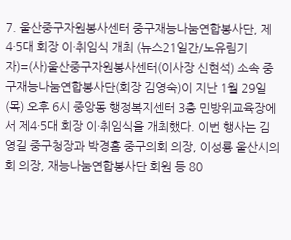7. 울산중구자원봉사센터 중구재능나눔연합봉사단, 제4·5대 회장 이·취임식 개최 (뉴스21일간/노유림기자)=(사)울산중구자원봉사센터(이사장 신현석) 소속 중구재능나눔연합봉사단(회장 김영숙)이 지난 1월 29일(목) 오후 6시 중앙동 행정복지센터 3층 민방위교육장에서 제4·5대 회장 이·취임식을 개최했다. 이번 행사는 김영길 중구청장과 박경흠 중구의회 의장, 이성룡 울산시의회 의장, 재능나눔연합봉사단 회원 등 80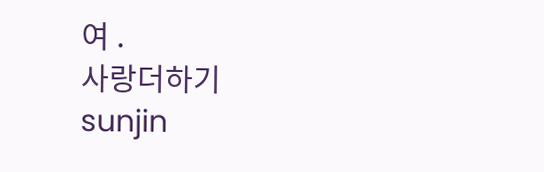여 .
사랑더하기
sunjin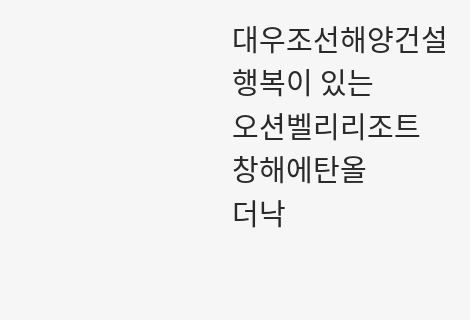대우조선해양건설
행복이 있는
오션벨리리조트
창해에탄올
더낙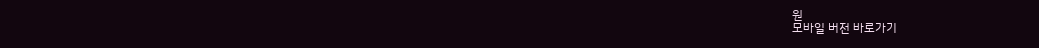원
모바일 버전 바로가기